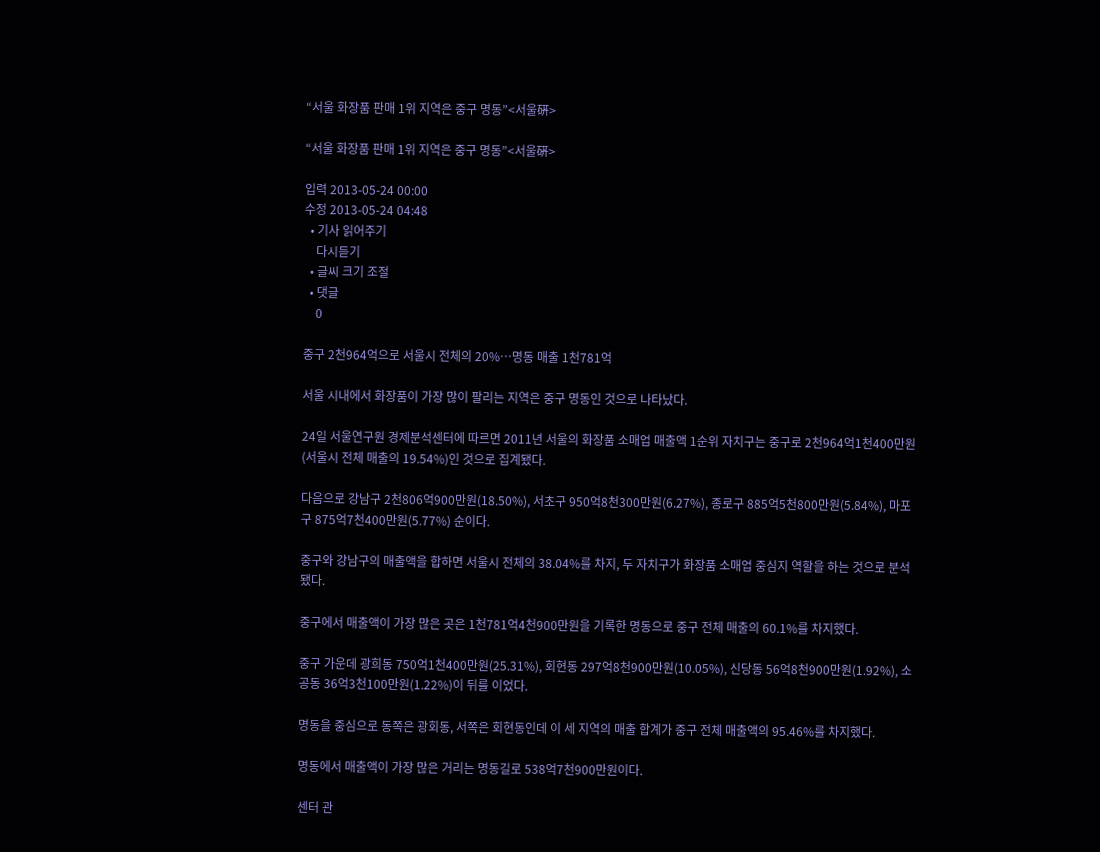“서울 화장품 판매 1위 지역은 중구 명동”<서울硏>

“서울 화장품 판매 1위 지역은 중구 명동”<서울硏>

입력 2013-05-24 00:00
수정 2013-05-24 04:48
  • 기사 읽어주기
    다시듣기
  • 글씨 크기 조절
  • 댓글
    0

중구 2천964억으로 서울시 전체의 20%…명동 매출 1천781억

서울 시내에서 화장품이 가장 많이 팔리는 지역은 중구 명동인 것으로 나타났다.

24일 서울연구원 경제분석센터에 따르면 2011년 서울의 화장품 소매업 매출액 1순위 자치구는 중구로 2천964억1천400만원(서울시 전체 매출의 19.54%)인 것으로 집계됐다.

다음으로 강남구 2천806억900만원(18.50%), 서초구 950억8천300만원(6.27%), 종로구 885억5천800만원(5.84%), 마포구 875억7천400만원(5.77%) 순이다.

중구와 강남구의 매출액을 합하면 서울시 전체의 38.04%를 차지, 두 자치구가 화장품 소매업 중심지 역할을 하는 것으로 분석됐다.

중구에서 매출액이 가장 많은 곳은 1천781억4천900만원을 기록한 명동으로 중구 전체 매출의 60.1%를 차지했다.

중구 가운데 광희동 750억1천400만원(25.31%), 회현동 297억8천900만원(10.05%), 신당동 56억8천900만원(1.92%), 소공동 36억3천100만원(1.22%)이 뒤를 이었다.

명동을 중심으로 동쪽은 광회동, 서쪽은 회현동인데 이 세 지역의 매출 합계가 중구 전체 매출액의 95.46%를 차지했다.

명동에서 매출액이 가장 많은 거리는 명동길로 538억7천900만원이다.

센터 관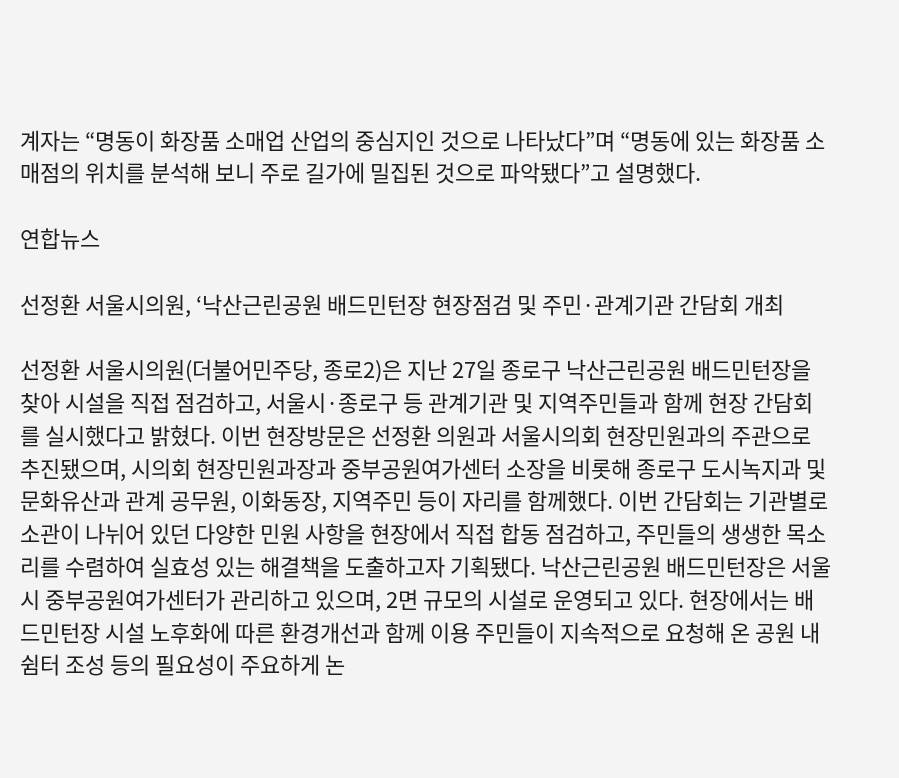계자는 “명동이 화장품 소매업 산업의 중심지인 것으로 나타났다”며 “명동에 있는 화장품 소매점의 위치를 분석해 보니 주로 길가에 밀집된 것으로 파악됐다”고 설명했다.

연합뉴스

선정환 서울시의원, ‘낙산근린공원 배드민턴장 현장점검 및 주민·관계기관 간담회 개최

선정환 서울시의원(더불어민주당, 종로2)은 지난 27일 종로구 낙산근린공원 배드민턴장을 찾아 시설을 직접 점검하고, 서울시·종로구 등 관계기관 및 지역주민들과 함께 현장 간담회를 실시했다고 밝혔다. 이번 현장방문은 선정환 의원과 서울시의회 현장민원과의 주관으로 추진됐으며, 시의회 현장민원과장과 중부공원여가센터 소장을 비롯해 종로구 도시녹지과 및 문화유산과 관계 공무원, 이화동장, 지역주민 등이 자리를 함께했다. 이번 간담회는 기관별로 소관이 나뉘어 있던 다양한 민원 사항을 현장에서 직접 합동 점검하고, 주민들의 생생한 목소리를 수렴하여 실효성 있는 해결책을 도출하고자 기획됐다. 낙산근린공원 배드민턴장은 서울시 중부공원여가센터가 관리하고 있으며, 2면 규모의 시설로 운영되고 있다. 현장에서는 배드민턴장 시설 노후화에 따른 환경개선과 함께 이용 주민들이 지속적으로 요청해 온 공원 내 쉼터 조성 등의 필요성이 주요하게 논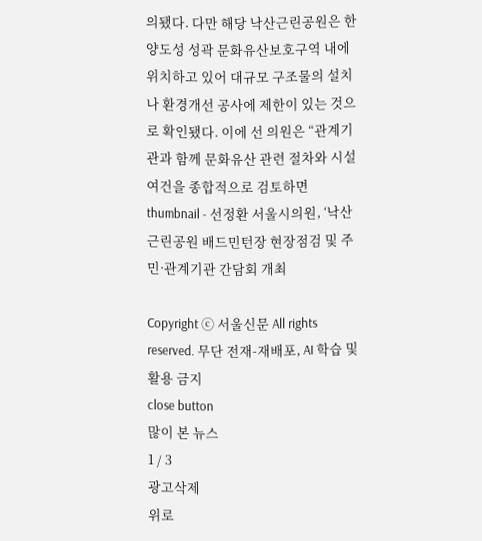의됐다. 다만 해당 낙산근린공원은 한양도성 성곽 문화유산보호구역 내에 위치하고 있어 대규모 구조물의 설치나 환경개선 공사에 제한이 있는 것으로 확인됐다. 이에 선 의원은 “관계기관과 함께 문화유산 관련 절차와 시설 여건을 종합적으로 검토하면
thumbnail - 선정환 서울시의원, ‘낙산근린공원 배드민턴장 현장점검 및 주민·관계기관 간담회 개최

Copyright ⓒ 서울신문 All rights reserved. 무단 전재-재배포, AI 학습 및 활용 금지
close button
많이 본 뉴스
1 / 3
광고삭제
위로